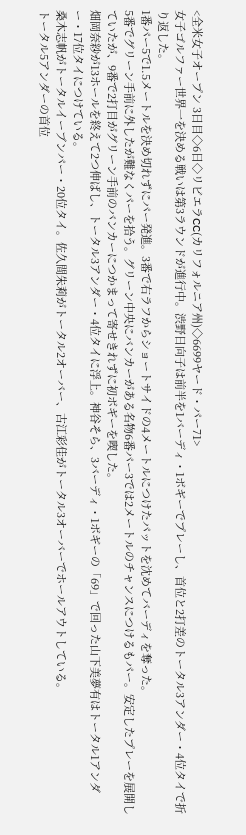<全米女子オープン 3日目◇6日◇リビエラCC(カリフォルニア州)◇6699ヤード・パー71>
女子ゴルファー世界一を決める戦いは第3ラウンドが進行中。渋野日向子は前半を1バーディ・1ボギーでプレーし、首位と2打差のトータル3アンダー・4位タイで折り返した。
1番パー5で1.5メートルを決め切れずにパー発進。3番で右ラフからショートサイドの4メートルにつけたパットを沈めてバーディを奪った。
5番でグリーン手前に外したが難なくパーを拾う。グリーン中央にバンカーがある名物6番パー3では2メートルのチャンスにつけるもパー。安定したプレーを展開していたが、9番で2打目がグリーン手前のバンカーにつかまって寄せきれずに初ボギーを喫した。
畑岡奈紗が13ホールを終えて2つ伸ばし、トータル3アンダー・4位タイに浮上。神谷そら、3バーディ・1ボギーの「69」で回った山下美夢有はトータル1アンダー・17位タイにつけている。
桑木志帆がトータルイーブンパー・20位タイ。佐久間朱莉がトータル2オーバー、古江彩佳がトータル3オーバーでホールアウトしている。
トータル5アンダーの首位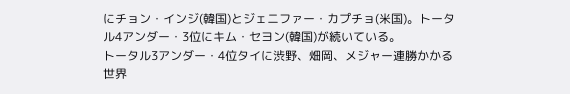にチョン・インジ(韓国)とジェニファー・カプチョ(米国)。トータル4アンダー・3位にキム・セヨン(韓国)が続いている。
トータル3アンダー・4位タイに渋野、畑岡、メジャー連勝かかる世界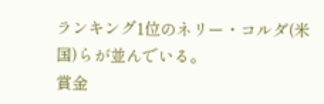ランキング1位のネリー・コルダ(米国)らが並んでいる。
賞金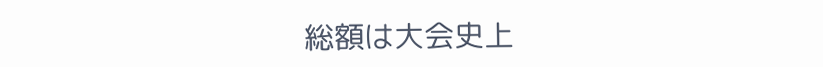総額は大会史上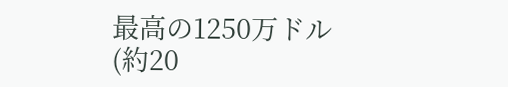最高の1250万ドル(約20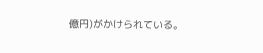億円)がかけられている。